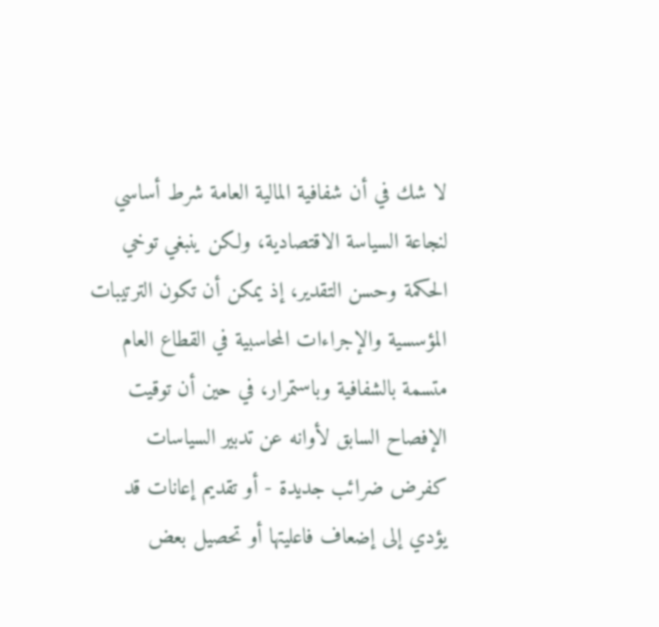لا شك في أن شفافية المالية العامة شرط أساسي لنجاعة السياسة الاقتصادية، ولكن ينبغي توخي الحكمة وحسن التقدير، إذ يمكن أن تكون الترتيبات المؤسسية والإجراءات المحاسبية في القطاع العام متسمة بالشفافية وباستمرار، في حين أن توقيت الإفصاح السابق لأوانه عن تدبير السياسات كفرض ضرائب جديدة - أو تقديم إعانات قد يؤدي إلى إضعاف فاعليتها أو تحصيل بعض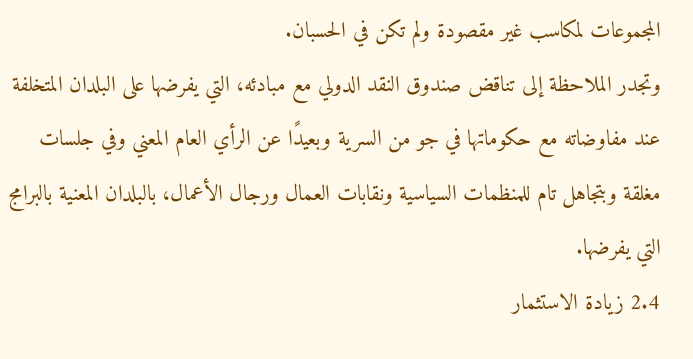المجموعات لمكاسب غير مقصودة ولم تكن في الحسبان.
وتجدر الملاحظة إلى تناقض صندوق النقد الدولي مع مبادئه، التي يفرضها على البلدان المتخلفة عند مفاوضاته مع حكوماتها في جو من السرية وبعيدًا عن الرأي العام المعني وفي جلسات مغلقة وبتجاهل تام للمنظمات السياسية ونقابات العمال ورجال الأعمال، بالبلدان المعنية بالبرامج التي يفرضها.
2.4 زيادة الاستثمار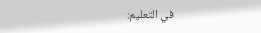في التعليم: